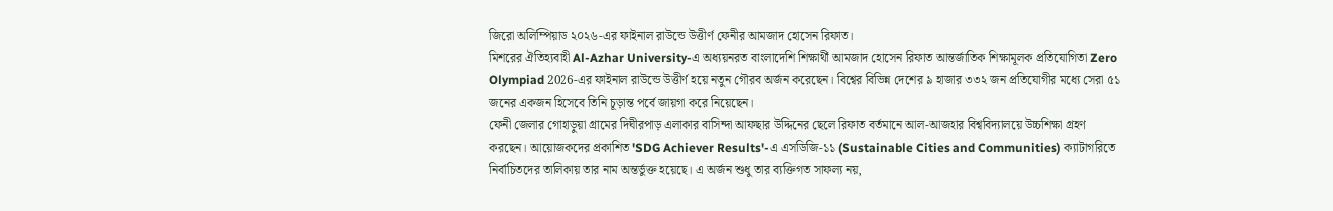জিরো অলিম্পিয়াড ২০২৬-এর ফাইনাল রাউন্ডে উত্তীর্ণ ফেনীর আমজাদ হোসেন রিফাত।
মিশরের ঐতিহ্যবাহী Al-Azhar University-এ অধ্যয়নরত বাংলাদেশি শিক্ষার্থী আমজাদ হোসেন রিফাত আন্তর্জাতিক শিক্ষামূলক প্রতিযোগিতা Zero Olympiad 2026-এর ফাইনাল রাউন্ডে উত্তীর্ণ হয়ে নতুন গৌরব অর্জন করেছেন। বিশ্বের বিভিন্ন দেশের ৯ হাজার ৩৩২ জন প্রতিযোগীর মধ্যে সেরা ৫১ জনের একজন হিসেবে তিনি চূড়ান্ত পর্বে জায়গা করে নিয়েছেন।
ফেনী জেলার গোহাড়ুয়া গ্রামের দিঘীরপাড় এলাকার বাসিন্দা আফছার উদ্দিনের ছেলে রিফাত বর্তমানে আল-আজহার বিশ্ববিদ্যালয়ে উচ্চশিক্ষা গ্রহণ করছেন। আয়োজকদের প্রকাশিত 'SDG Achiever Results'-এ এসডিজি-১১ (Sustainable Cities and Communities) ক্যাটাগরিতে নির্বাচিতদের তালিকায় তার নাম অন্তর্ভুক্ত হয়েছে। এ অর্জন শুধু তার ব্যক্তিগত সাফল্য নয়,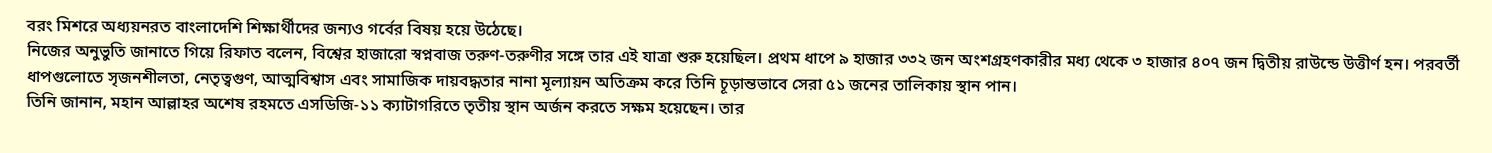বরং মিশরে অধ্যয়নরত বাংলাদেশি শিক্ষার্থীদের জন্যও গর্বের বিষয় হয়ে উঠেছে।
নিজের অনুভুতি জানাতে গিয়ে রিফাত বলেন, বিশ্বের হাজারো স্বপ্নবাজ তরুণ-তরুণীর সঙ্গে তার এই যাত্রা শুরু হয়েছিল। প্রথম ধাপে ৯ হাজার ৩৩২ জন অংশগ্রহণকারীর মধ্য থেকে ৩ হাজার ৪০৭ জন দ্বিতীয় রাউন্ডে উত্তীর্ণ হন। পরবর্তী ধাপগুলোতে সৃজনশীলতা, নেতৃত্বগুণ, আত্মবিশ্বাস এবং সামাজিক দায়বদ্ধতার নানা মূল্যায়ন অতিক্রম করে তিনি চূড়ান্তভাবে সেরা ৫১ জনের তালিকায় স্থান পান।
তিনি জানান, মহান আল্লাহর অশেষ রহমতে এসডিজি-১১ ক্যাটাগরিতে তৃতীয় স্থান অর্জন করতে সক্ষম হয়েছেন। তার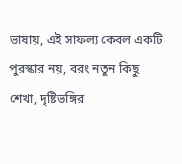ভাষায়, এই সাফল্য কেবল একটি পুরস্কার নয়, বরং নতুন কিছু শেখা, দৃষ্টিভঙ্গির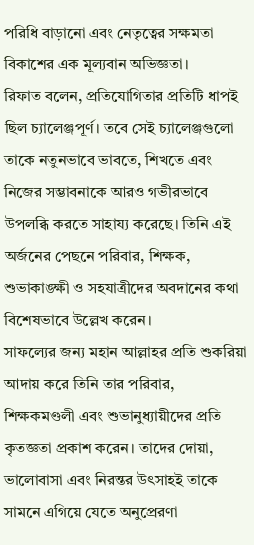পরিধি বাড়ানো এবং নেতৃত্বের সক্ষমতা বিকাশের এক মূল্যবান অভিজ্ঞতা।
রিফাত বলেন, প্রতিযোগিতার প্রতিটি ধাপই ছিল চ্যালেঞ্জপূর্ণ। তবে সেই চ্যালেঞ্জগুলো তাকে নতুনভাবে ভাবতে, শিখতে এবং নিজের সম্ভাবনাকে আরও গভীরভাবে উপলব্ধি করতে সাহায্য করেছে। তিনি এই অর্জনের পেছনে পরিবার, শিক্ষক, শুভাকাঙ্ক্ষী ও সহযাত্রীদের অবদানের কথা বিশেষভাবে উল্লেখ করেন।
সাফল্যের জন্য মহান আল্লাহর প্রতি শুকরিয়া আদায় করে তিনি তার পরিবার, শিক্ষকমণ্ডলী এবং শুভানুধ্যায়ীদের প্রতি কৃতজ্ঞতা প্রকাশ করেন। তাদের দোয়া, ভালোবাসা এবং নিরন্তর উৎসাহই তাকে সামনে এগিয়ে যেতে অনুপ্রেরণা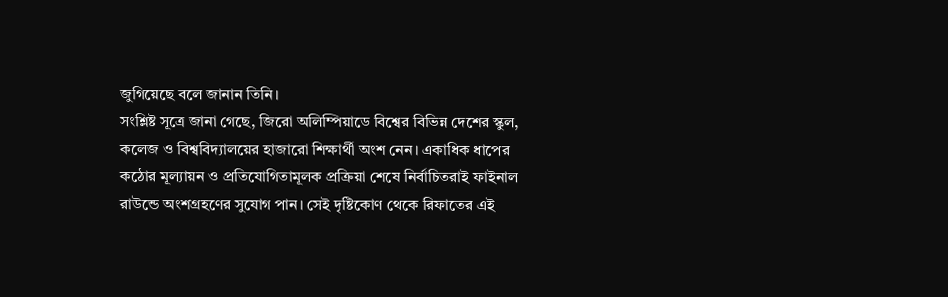জুগিয়েছে বলে জানান তিনি।
সংশ্লিষ্ট সূত্রে জানা গেছে, জিরো অলিম্পিয়াডে বিশ্বের বিভিন্ন দেশের স্কুল, কলেজ ও বিশ্ববিদ্যালয়ের হাজারো শিক্ষার্থী অংশ নেন। একাধিক ধাপের কঠোর মূল্যায়ন ও প্রতিযোগিতামূলক প্রক্রিয়া শেষে নির্বাচিতরাই ফাইনাল রাউন্ডে অংশগ্রহণের সুযোগ পান। সেই দৃষ্টিকোণ থেকে রিফাতের এই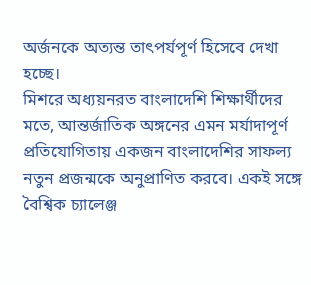অর্জনকে অত্যন্ত তাৎপর্যপূর্ণ হিসেবে দেখা হচ্ছে।
মিশরে অধ্যয়নরত বাংলাদেশি শিক্ষার্থীদের মতে, আন্তর্জাতিক অঙ্গনের এমন মর্যাদাপূর্ণ প্রতিযোগিতায় একজন বাংলাদেশির সাফল্য নতুন প্রজন্মকে অনুপ্রাণিত করবে। একই সঙ্গে বৈশ্বিক চ্যালেঞ্জ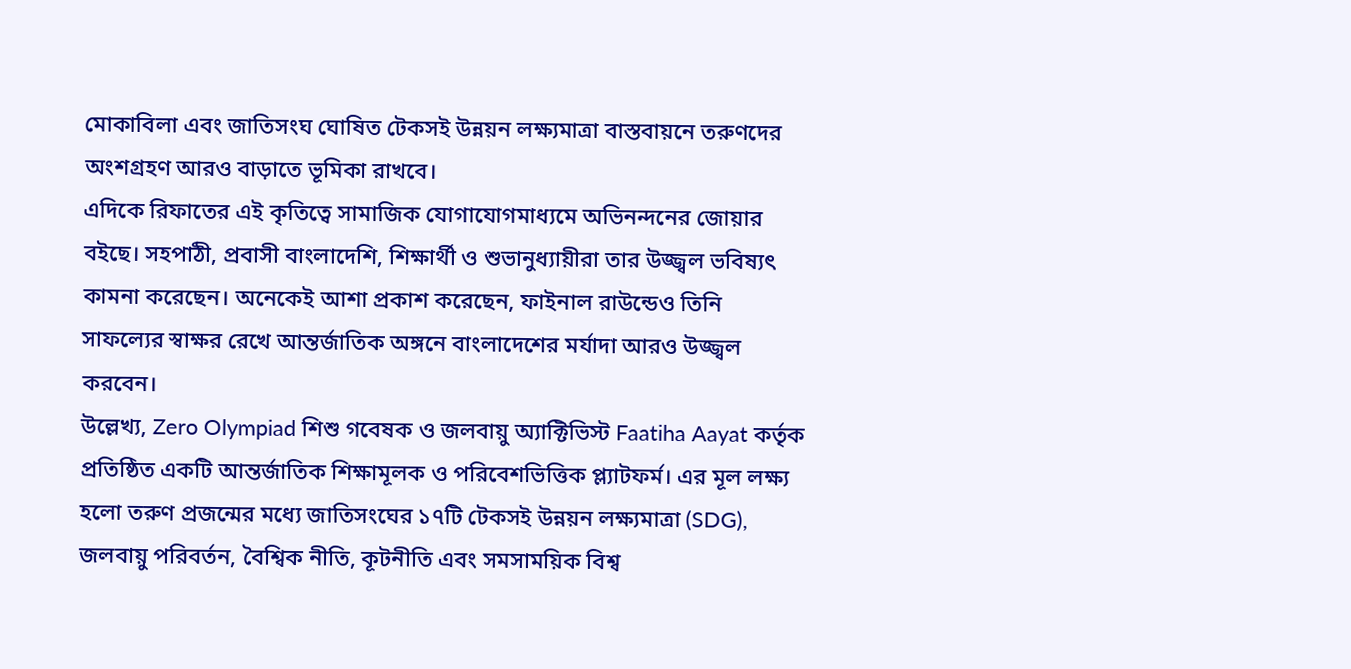মোকাবিলা এবং জাতিসংঘ ঘোষিত টেকসই উন্নয়ন লক্ষ্যমাত্রা বাস্তবায়নে তরুণদের অংশগ্রহণ আরও বাড়াতে ভূমিকা রাখবে।
এদিকে রিফাতের এই কৃতিত্বে সামাজিক যোগাযোগমাধ্যমে অভিনন্দনের জোয়ার বইছে। সহপাঠী, প্রবাসী বাংলাদেশি, শিক্ষার্থী ও শুভানুধ্যায়ীরা তার উজ্জ্বল ভবিষ্যৎ কামনা করেছেন। অনেকেই আশা প্রকাশ করেছেন, ফাইনাল রাউন্ডেও তিনি সাফল্যের স্বাক্ষর রেখে আন্তর্জাতিক অঙ্গনে বাংলাদেশের মর্যাদা আরও উজ্জ্বল করবেন।
উল্লেখ্য, Zero Olympiad শিশু গবেষক ও জলবায়ু অ্যাক্টিভিস্ট Faatiha Aayat কর্তৃক প্রতিষ্ঠিত একটি আন্তর্জাতিক শিক্ষামূলক ও পরিবেশভিত্তিক প্ল্যাটফর্ম। এর মূল লক্ষ্য হলো তরুণ প্রজন্মের মধ্যে জাতিসংঘের ১৭টি টেকসই উন্নয়ন লক্ষ্যমাত্রা (SDG), জলবায়ু পরিবর্তন, বৈশ্বিক নীতি, কূটনীতি এবং সমসাময়িক বিশ্ব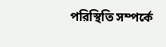পরিস্থিতি সম্পর্কে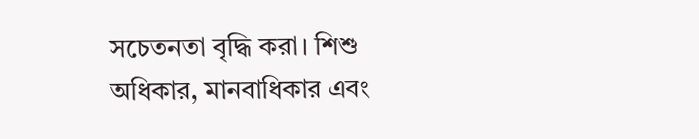সচেতনতা বৃদ্ধি করা। শিশু অধিকার, মানবাধিকার এবং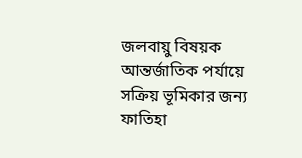জলবায়ু বিষয়ক আন্তর্জাতিক পর্যায়ে সক্রিয় ভূমিকার জন্য ফাতিহা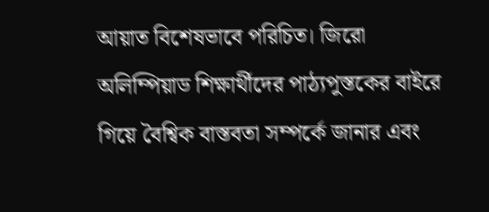আয়াত বিশেষভাবে পরিচিত। জিরো অলিম্পিয়াড শিক্ষার্থীদের পাঠ্যপুস্তকের বাইরে গিয়ে বৈশ্বিক বাস্তবতা সম্পর্কে জানার এবং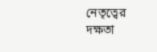নেতৃত্বের দক্ষতা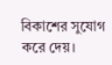বিকাশের সুযোগ করে দেয়।